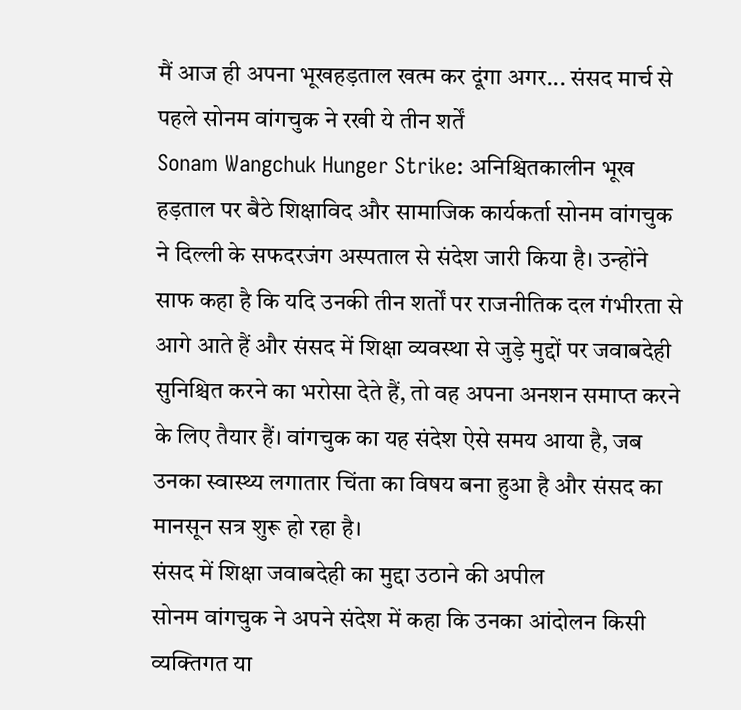मैं आज ही अपना भूखहड़ताल खत्म कर दूंगा अगर... संसद मार्च से पहले सोनम वांगचुक ने रखी ये तीन शर्तें
Sonam Wangchuk Hunger Strike: अनिश्चितकालीन भूख हड़ताल पर बैठे शिक्षाविद और सामाजिक कार्यकर्ता सोनम वांगचुक ने दिल्ली के सफदरजंग अस्पताल से संदेश जारी किया है। उन्होंने साफ कहा है कि यदि उनकी तीन शर्तों पर राजनीतिक दल गंभीरता से आगे आते हैं और संसद में शिक्षा व्यवस्था से जुड़े मुद्दों पर जवाबदेही सुनिश्चित करने का भरोसा देते हैं, तो वह अपना अनशन समाप्त करने के लिए तैयार हैं। वांगचुक का यह संदेश ऐसे समय आया है, जब उनका स्वास्थ्य लगातार चिंता का विषय बना हुआ है और संसद का मानसून सत्र शुरू हो रहा है।
संसद में शिक्षा जवाबदेही का मुद्दा उठाने की अपील
सोनम वांगचुक ने अपने संदेश में कहा कि उनका आंदोलन किसी व्यक्तिगत या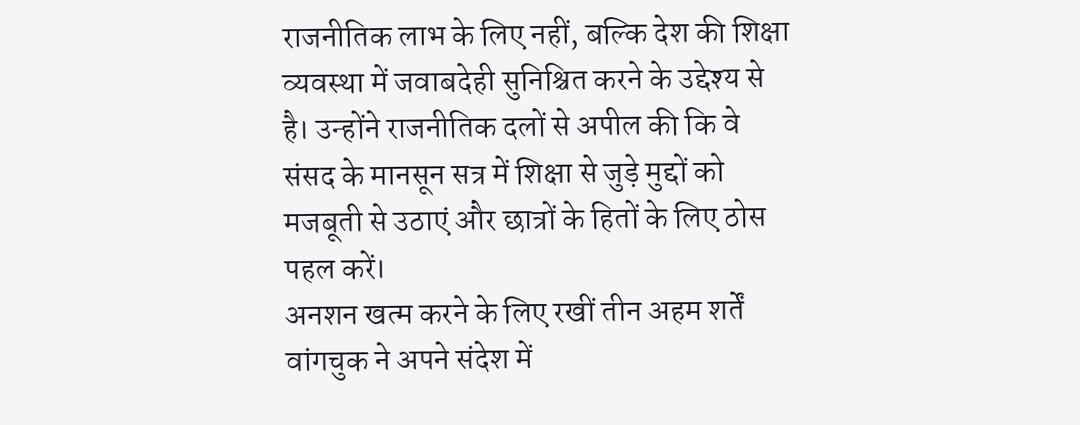राजनीतिक लाभ के लिए नहीं, बल्कि देश की शिक्षा व्यवस्था में जवाबदेही सुनिश्चित करने के उद्देश्य से है। उन्होंने राजनीतिक दलों से अपील की कि वे संसद के मानसून सत्र में शिक्षा से जुड़े मुद्दों को मजबूती से उठाएं और छात्रों के हितों के लिए ठोस पहल करें।
अनशन खत्म करने के लिए रखीं तीन अहम शर्तें
वांगचुक ने अपने संदेश में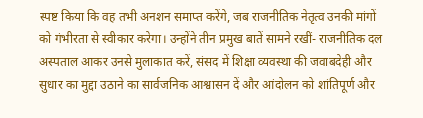स्पष्ट किया कि वह तभी अनशन समाप्त करेंगे, जब राजनीतिक नेतृत्व उनकी मांगों को गंभीरता से स्वीकार करेगा। उन्होंने तीन प्रमुख बातें सामने रखीं- राजनीतिक दल अस्पताल आकर उनसे मुलाकात करें, संसद में शिक्षा व्यवस्था की जवाबदेही और सुधार का मुद्दा उठाने का सार्वजनिक आश्वासन दें और आंदोलन को शांतिपूर्ण और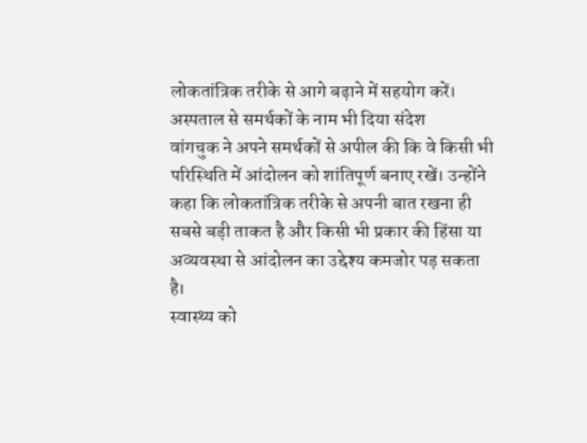लोकतांत्रिक तरीके से आगे बढ़ाने में सहयोग करें।
अस्पताल से समर्थकों के नाम भी दिया संदेश
वांगचुक ने अपने समर्थकों से अपील की कि वे किसी भी परिस्थिति में आंदोलन को शांतिपूर्ण बनाए रखें। उन्होंने कहा कि लोकतांत्रिक तरीके से अपनी बात रखना ही सबसे बड़ी ताकत है और किसी भी प्रकार की हिंसा या अव्यवस्था से आंदोलन का उद्देश्य कमजोर पड़ सकता है।
स्वास्थ्य को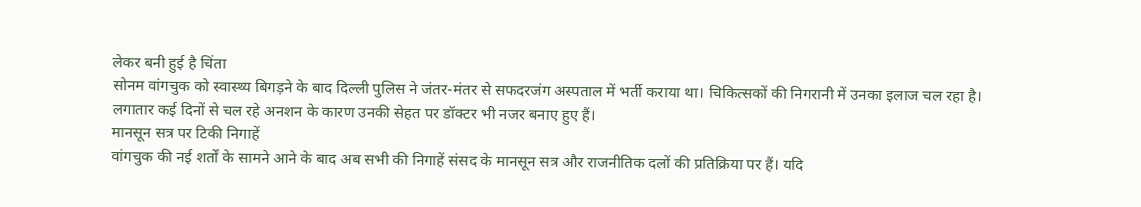लेकर बनी हुई है चिंता
सोनम वांगचुक को स्वास्थ्य बिगड़ने के बाद दिल्ली पुलिस ने जंतर-मंतर से सफदरजंग अस्पताल में भर्ती कराया था। चिकित्सकों की निगरानी में उनका इलाज चल रहा है। लगातार कई दिनों से चल रहे अनशन के कारण उनकी सेहत पर डॉक्टर भी नजर बनाए हुए हैं।
मानसून सत्र पर टिकी निगाहें
वांगचुक की नई शर्तों के सामने आने के बाद अब सभी की निगाहें संसद के मानसून सत्र और राजनीतिक दलों की प्रतिक्रिया पर हैं। यदि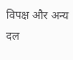विपक्ष और अन्य दल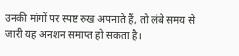उनकी मांगों पर स्पष्ट रुख अपनाते हैं, तो लंबे समय से जारी यह अनशन समाप्त हो सकता है।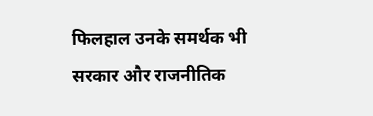फिलहाल उनके समर्थक भी सरकार और राजनीतिक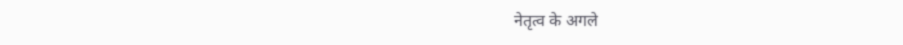नेतृत्व के अगले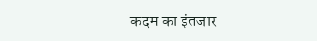कदम का इंतजार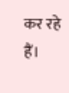कर रहे हैं।